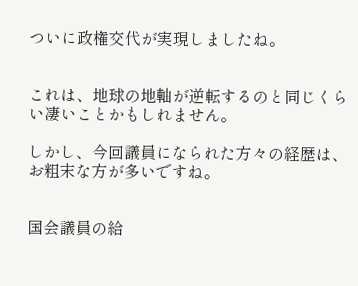ついに政権交代が実現しましたね。


これは、地球の地軸が逆転するのと同じくらい凄いことかもしれません。

しかし、今回議員になられた方々の経歴は、お粗末な方が多いですね。


国会議員の給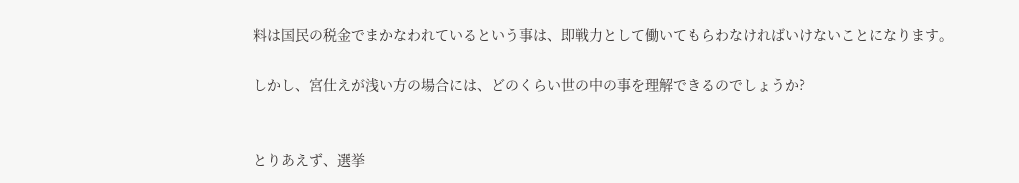料は国民の税金でまかなわれているという事は、即戦力として働いてもらわなければいけないことになります。

しかし、宮仕えが浅い方の場合には、どのくらい世の中の事を理解できるのでしょうか?


とりあえず、選挙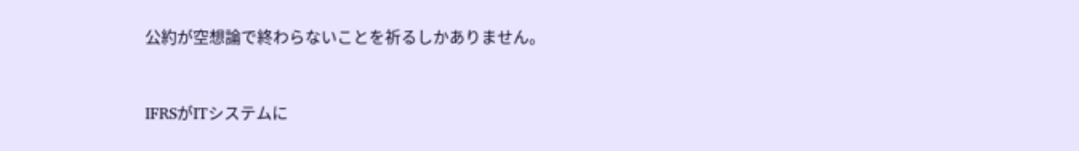公約が空想論で終わらないことを祈るしかありません。


IFRSがITシステムに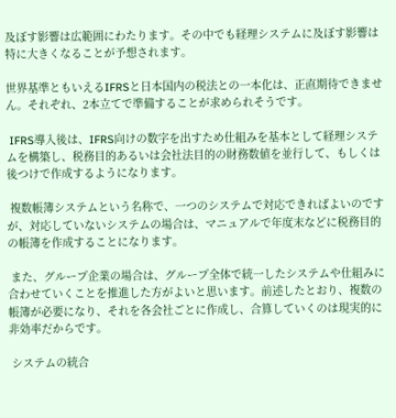及ぼす影響は広範囲にわたります。その中でも経理システムに及ぼす影響は特に大きくなることが予想されます。

世界基準ともいえるIFRSと日本国内の税法との一本化は、正直期待できません。それぞれ、2本立てで準備することが求められそうです。

 IFRS導入後は、IFRS向けの数字を出すため仕組みを基本として経理システムを構築し、税務目的あるいは会社法目的の財務数値を並行して、もしくは後つけで作成するようになります。

 複数帳簿システムという名称で、一つのシステムで対応できればよいのですが、対応していないシステムの場合は、マニュアルで年度末などに税務目的の帳簿を作成することになります。

 また、グループ企業の場合は、グループ全体で統一したシステムや仕組みに合わせていくことを推進した方がよいと思います。前述したとおり、複数の帳簿が必要になり、それを各会社ごとに作成し、合算していくのは現実的に非効率だからです。

 システムの統合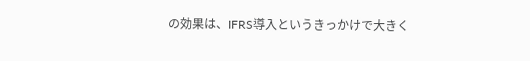の効果は、IFRS導入というきっかけで大きく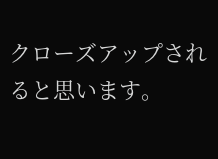クローズアップされると思います。